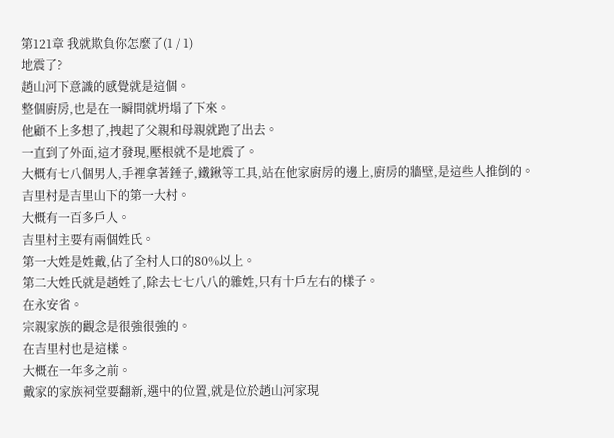第121章 我就欺負你怎麼了(1 / 1)
地震了?
趙山河下意識的感覺就是這個。
整個廚房,也是在一瞬間就坍塌了下來。
他顧不上多想了,拽起了父親和母親就跑了出去。
一直到了外面,這才發現,壓根就不是地震了。
大概有七八個男人,手裡拿著錘子,鐵鍬等工具,站在他家廚房的邊上,廚房的牆壁,是這些人推倒的。
吉里村是吉里山下的第一大村。
大概有一百多戶人。
吉里村主要有兩個姓氏。
第一大姓是姓戴,佔了全村人口的80%以上。
第二大姓氏就是趙姓了,除去七七八八的雜姓,只有十戶左右的樣子。
在永安省。
宗親家族的觀念是很強很強的。
在吉里村也是這樣。
大概在一年多之前。
戴家的家族祠堂要翻新,選中的位置,就是位於趙山河家現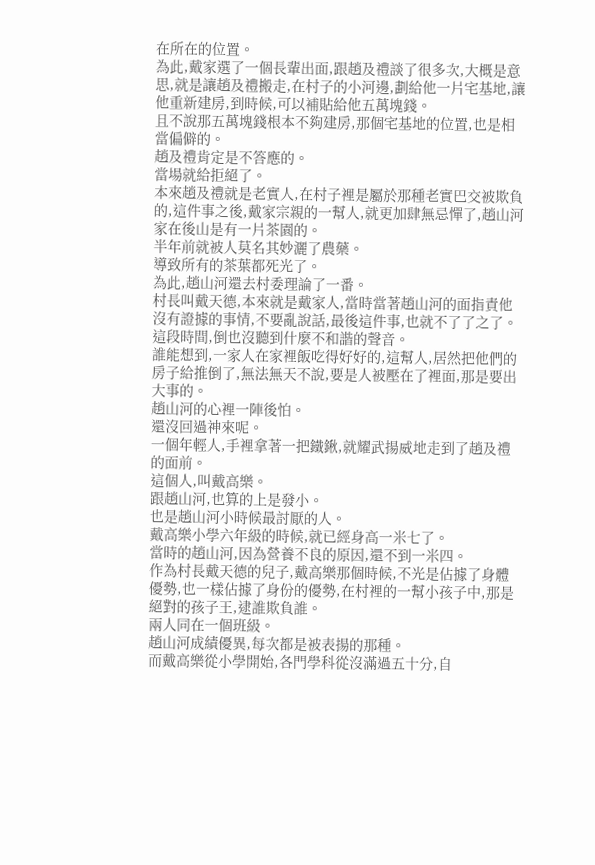在所在的位置。
為此,戴家選了一個長輩出面,跟趙及禮談了很多次,大概是意思,就是讓趙及禮搬走,在村子的小河邊,劃給他一片宅基地,讓他重新建房,到時候,可以補貼給他五萬塊錢。
且不說那五萬塊錢根本不夠建房,那個宅基地的位置,也是相當偏僻的。
趙及禮肯定是不答應的。
當場就給拒絕了。
本來趙及禮就是老實人,在村子裡是屬於那種老實巴交被欺負的,這件事之後,戴家宗親的一幫人,就更加肆無忌憚了,趙山河家在後山是有一片茶園的。
半年前就被人莫名其妙灑了農藥。
導致所有的茶葉都死光了。
為此,趙山河還去村委理論了一番。
村長叫戴天德,本來就是戴家人,當時當著趙山河的面指責他沒有證據的事情,不要亂說話,最後這件事,也就不了了之了。
這段時間,倒也沒聽到什麼不和諧的聲音。
誰能想到,一家人在家裡飯吃得好好的,這幫人,居然把他們的房子給推倒了,無法無天不說,要是人被壓在了裡面,那是要出大事的。
趙山河的心裡一陣後怕。
還沒回過神來呢。
一個年輕人,手裡拿著一把鐵鍬,就耀武揚威地走到了趙及禮的面前。
這個人,叫戴高樂。
跟趙山河,也算的上是發小。
也是趙山河小時候最討厭的人。
戴高樂小學六年級的時候,就已經身高一米七了。
當時的趙山河,因為營養不良的原因,還不到一米四。
作為村長戴天德的兒子,戴高樂那個時候,不光是佔據了身體優勢,也一樣佔據了身份的優勢,在村裡的一幫小孩子中,那是絕對的孩子王,逮誰欺負誰。
兩人同在一個班級。
趙山河成績優異,每次都是被表揚的那種。
而戴高樂從小學開始,各門學科從沒滿過五十分,自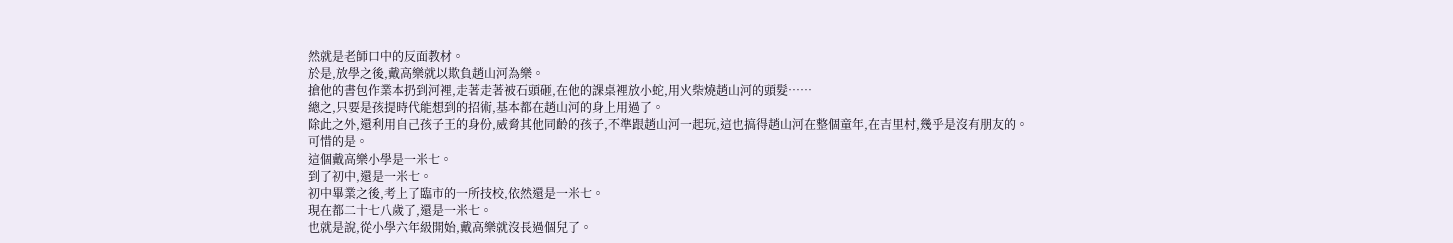然就是老師口中的反面教材。
於是,放學之後,戴高樂就以欺負趙山河為樂。
搶他的書包作業本扔到河裡,走著走著被石頭砸,在他的課桌裡放小蛇,用火柴燒趙山河的頭髮……
總之,只要是孩提時代能想到的招術,基本都在趙山河的身上用過了。
除此之外,還利用自己孩子王的身份,威脅其他同齡的孩子,不準跟趙山河一起玩,這也搞得趙山河在整個童年,在吉里村,幾乎是沒有朋友的。
可惜的是。
這個戴高樂小學是一米七。
到了初中,還是一米七。
初中畢業之後,考上了臨市的一所技校,依然還是一米七。
現在都二十七八歲了,還是一米七。
也就是說,從小學六年級開始,戴高樂就沒長過個兒了。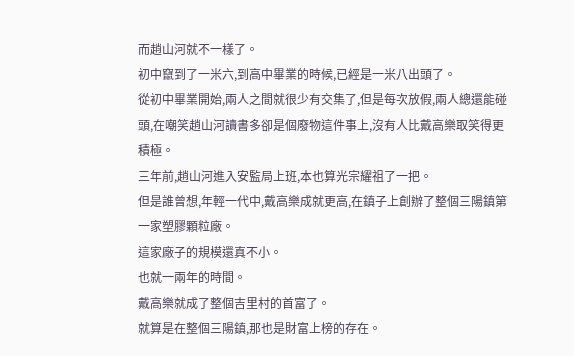而趙山河就不一樣了。
初中竄到了一米六,到高中畢業的時候,已經是一米八出頭了。
從初中畢業開始,兩人之間就很少有交集了,但是每次放假,兩人總還能碰頭,在嘲笑趙山河讀書多卻是個廢物這件事上,沒有人比戴高樂取笑得更積極。
三年前,趙山河進入安監局上班,本也算光宗耀祖了一把。
但是誰曾想,年輕一代中,戴高樂成就更高,在鎮子上創辦了整個三陽鎮第一家塑膠顆粒廠。
這家廠子的規模還真不小。
也就一兩年的時間。
戴高樂就成了整個吉里村的首富了。
就算是在整個三陽鎮,那也是財富上榜的存在。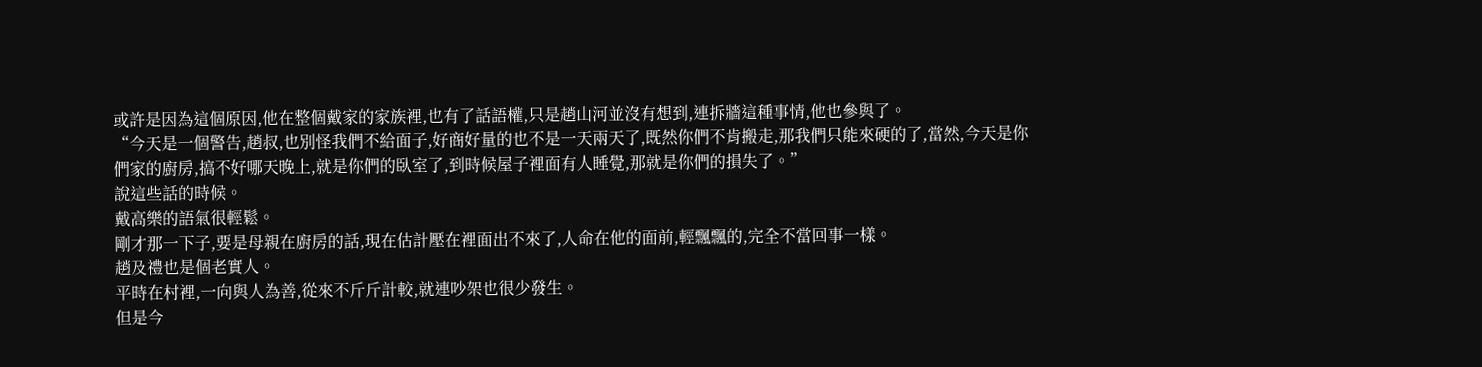或許是因為這個原因,他在整個戴家的家族裡,也有了話語權,只是趙山河並沒有想到,連拆牆這種事情,他也參與了。
“今天是一個警告,趙叔,也別怪我們不給面子,好商好量的也不是一天兩天了,既然你們不肯搬走,那我們只能來硬的了,當然,今天是你們家的廚房,搞不好哪天晚上,就是你們的臥室了,到時候屋子裡面有人睡覺,那就是你們的損失了。”
說這些話的時候。
戴高樂的語氣很輕鬆。
剛才那一下子,要是母親在廚房的話,現在估計壓在裡面出不來了,人命在他的面前,輕飄飄的,完全不當回事一樣。
趙及禮也是個老實人。
平時在村裡,一向與人為善,從來不斤斤計較,就連吵架也很少發生。
但是今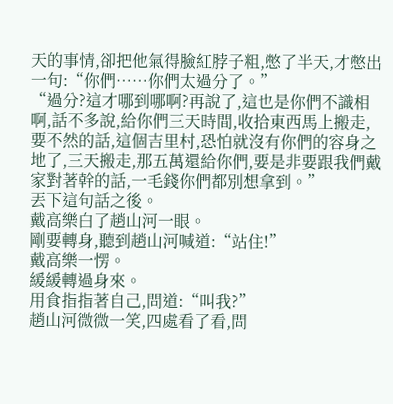天的事情,卻把他氣得臉紅脖子粗,憋了半天,才憋出一句:“你們……你們太過分了。”
“過分?這才哪到哪啊?再說了,這也是你們不識相啊,話不多說,給你們三天時間,收拾東西馬上搬走,要不然的話,這個吉里村,恐怕就沒有你們的容身之地了,三天搬走,那五萬還給你們,要是非要跟我們戴家對著幹的話,一毛錢你們都別想拿到。”
丟下這句話之後。
戴高樂白了趙山河一眼。
剛要轉身,聽到趙山河喊道:“站住!”
戴高樂一愣。
緩緩轉過身來。
用食指指著自己,問道:“叫我?”
趙山河微微一笑,四處看了看,問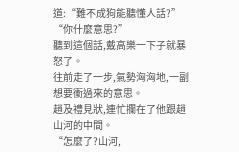道:“難不成狗能聽懂人話?”
“你什麼意思?”
聽到這個話,戴高樂一下子就暴怒了。
往前走了一步,氣勢洶洶地,一副想要衝過來的意思。
趙及禮見狀,連忙攔在了他跟趙山河的中間。
“怎麼了?山河,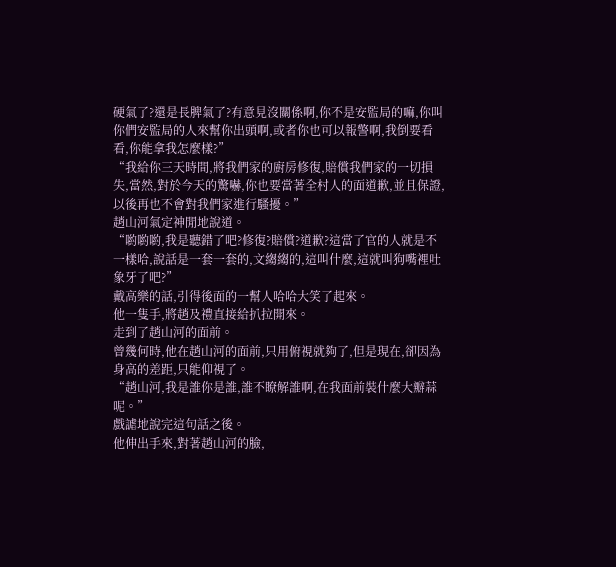硬氣了?還是長脾氣了?有意見沒關係啊,你不是安監局的嘛,你叫你們安監局的人來幫你出頭啊,或者你也可以報警啊,我倒要看看,你能拿我怎麼樣?”
“我給你三天時間,將我們家的廚房修復,賠償我們家的一切損失,當然,對於今天的驚嚇,你也要當著全村人的面道歉,並且保證,以後再也不會對我們家進行騷擾。”
趙山河氣定神閒地說道。
“喲喲喲,我是聽錯了吧?修復?賠償?道歉?這當了官的人就是不一樣哈,說話是一套一套的,文縐縐的,這叫什麼,這就叫狗嘴裡吐象牙了吧?”
戴高樂的話,引得後面的一幫人哈哈大笑了起來。
他一隻手,將趙及禮直接給扒拉開來。
走到了趙山河的面前。
曾幾何時,他在趙山河的面前,只用俯視就夠了,但是現在,卻因為身高的差距,只能仰視了。
“趙山河,我是誰你是誰,誰不瞭解誰啊,在我面前裝什麼大瓣蒜呢。”
戲謔地說完這句話之後。
他伸出手來,對著趙山河的臉,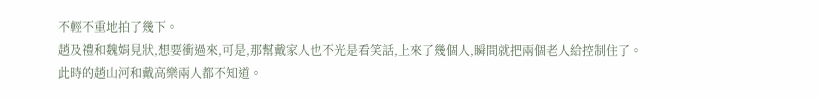不輕不重地拍了幾下。
趙及禮和魏娟見狀,想要衝過來,可是,那幫戴家人也不光是看笑話,上來了幾個人,瞬間就把兩個老人給控制住了。
此時的趙山河和戴高樂兩人都不知道。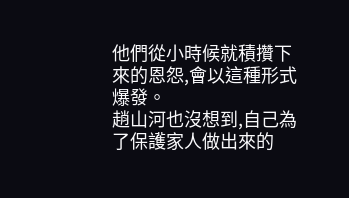他們從小時候就積攢下來的恩怨,會以這種形式爆發。
趙山河也沒想到,自己為了保護家人做出來的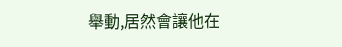舉動,居然會讓他在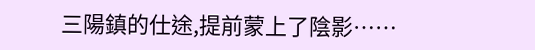三陽鎮的仕途,提前蒙上了陰影……